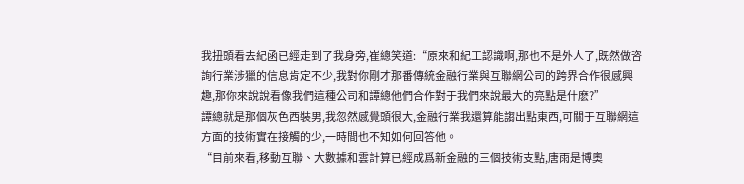我扭頭看去紀函已經走到了我身旁,崔總笑道:“原來和紀工認識啊,那也不是外人了,既然做咨詢行業涉獵的信息肯定不少,我對你剛才那番傳統金融行業與互聯網公司的跨界合作很感興趣,那你來說說看像我們這種公司和譚總他們合作對于我們來說最大的亮點是什麽?”
譚總就是那個灰色西裝男,我忽然感覺頭很大,金融行業我還算能謅出點東西,可關于互聯網這方面的技術實在接觸的少,一時間也不知如何回答他。
“目前來看,移動互聯、大數據和雲計算已經成爲新金融的三個技術支點,唐雨是博奧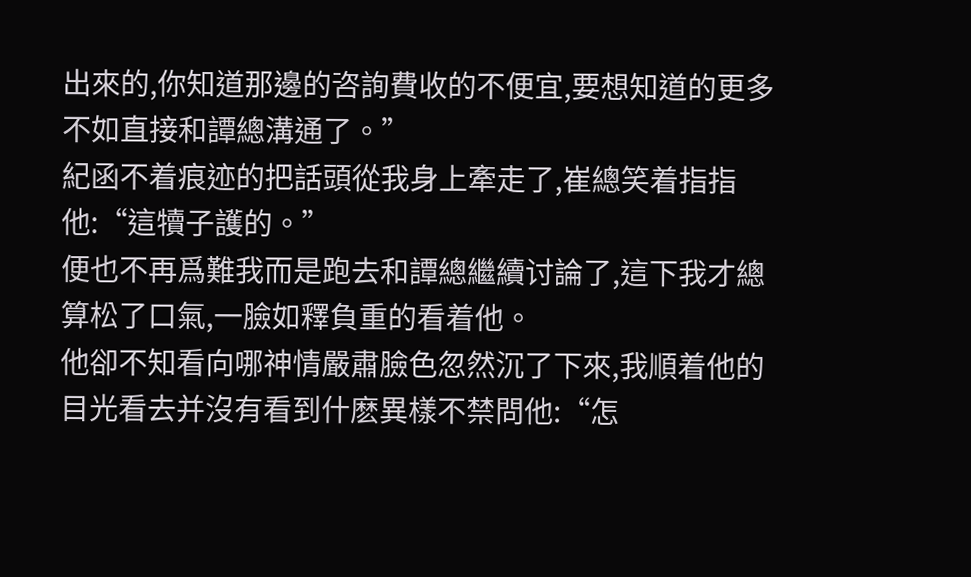出來的,你知道那邊的咨詢費收的不便宜,要想知道的更多不如直接和譚總溝通了。”
紀函不着痕迹的把話頭從我身上牽走了,崔總笑着指指他:“這犢子護的。”
便也不再爲難我而是跑去和譚總繼續讨論了,這下我才總算松了口氣,一臉如釋負重的看着他。
他卻不知看向哪神情嚴肅臉色忽然沉了下來,我順着他的目光看去并沒有看到什麽異樣不禁問他:“怎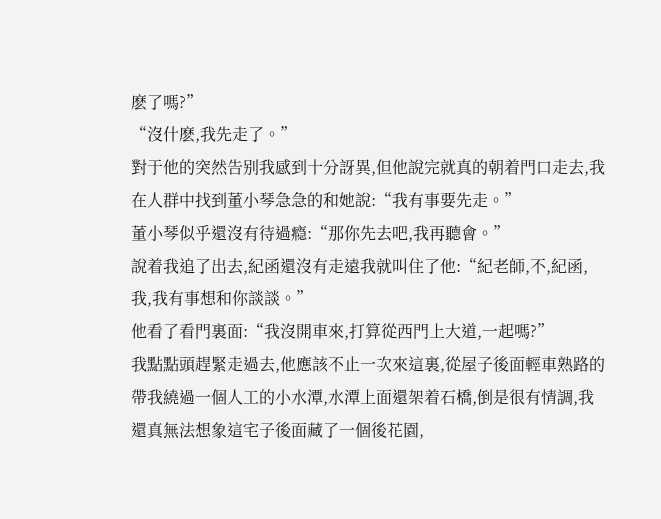麽了嗎?”
“沒什麽,我先走了。”
對于他的突然告别我感到十分訝異,但他說完就真的朝着門口走去,我在人群中找到董小琴急急的和她說:“我有事要先走。”
董小琴似乎還沒有待過瘾:“那你先去吧,我再聽會。”
說着我追了出去,紀函還沒有走遠我就叫住了他:“紀老師,不,紀函,我,我有事想和你談談。”
他看了看門裏面:“我沒開車來,打算從西門上大道,一起嗎?”
我點點頭趕緊走過去,他應該不止一次來這裏,從屋子後面輕車熟路的帶我繞過一個人工的小水潭,水潭上面還架着石橋,倒是很有情調,我還真無法想象這宅子後面藏了一個後花園,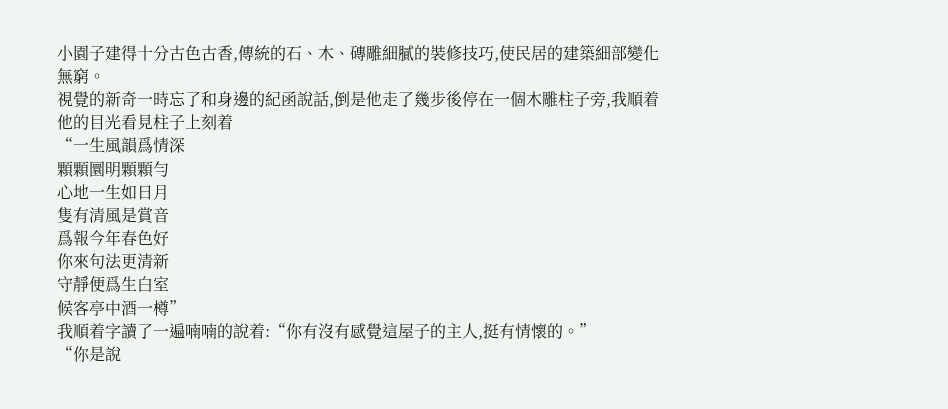小園子建得十分古色古香,傳統的石、木、磚雕細膩的裝修技巧,使民居的建築細部變化無窮。
視覺的新奇一時忘了和身邊的紀函說話,倒是他走了幾步後停在一個木雕柱子旁,我順着他的目光看見柱子上刻着
“一生風韻爲情深
顆顆圜明顆顆勻
心地一生如日月
隻有清風是賞音
爲報今年春色好
你來句法更清新
守靜便爲生白室
候客亭中酒一樽”
我順着字讀了一遍喃喃的說着:“你有沒有感覺這屋子的主人,挺有情懷的。”
“你是說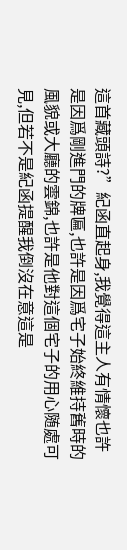這首藏頭詩?”紀函直起身,我覺得這主人有情懷也許是因爲剛進門的牌匾,也許是因爲宅子始終維持舊時的風貌或大廳的雲錦,也許是他對這個宅子的用心随處可見,但若不是紀函提醒我倒沒在意這是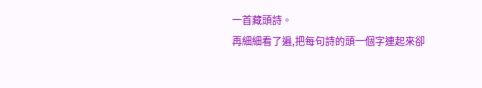一首藏頭詩。
再細細看了遍,把每句詩的頭一個字連起來卻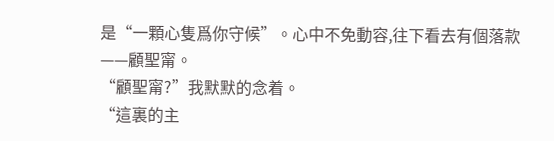是“一顆心隻爲你守候”。心中不免動容,往下看去有個落款——顧聖甯。
“顧聖甯?”我默默的念着。
“這裏的主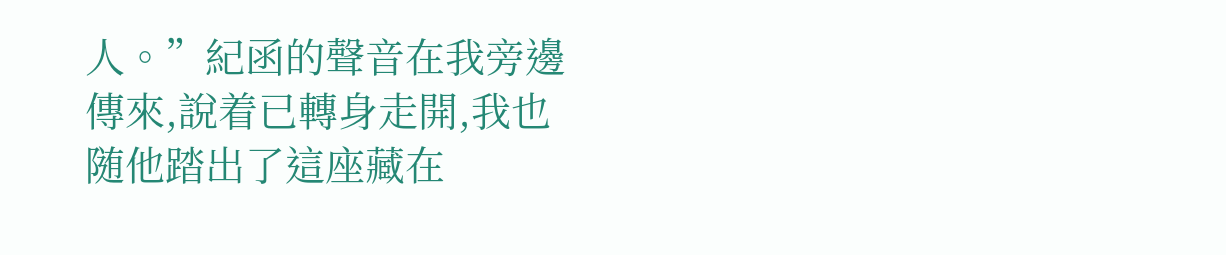人。”紀函的聲音在我旁邊傳來,說着已轉身走開,我也随他踏出了這座藏在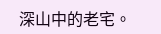深山中的老宅。